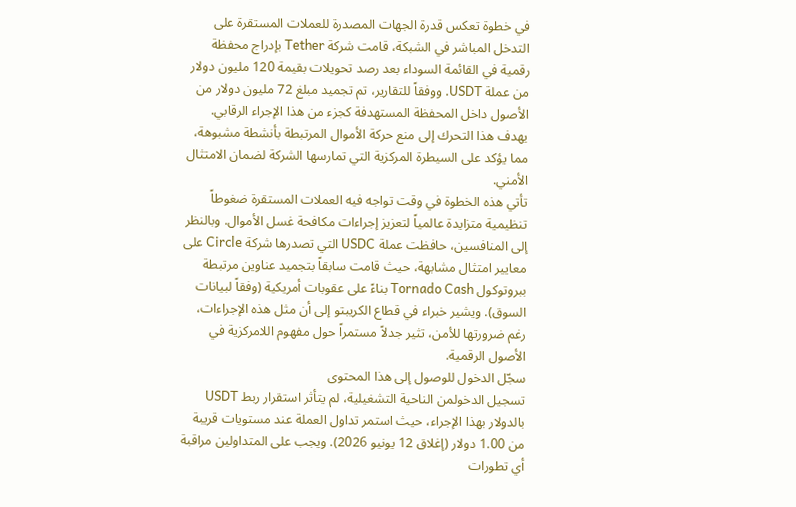في خطوة تعكس قدرة الجهات المصدرة للعملات المستقرة على التدخل المباشر في الشبكة، قامت شركة Tether بإدراج محفظة رقمية في القائمة السوداء بعد رصد تحويلات بقيمة 120 مليون دولار من عملة USDT. ووفقاً للتقارير، تم تجميد مبلغ 72 مليون دولار من الأصول داخل المحفظة المستهدفة كجزء من هذا الإجراء الرقابي. يهدف هذا التحرك إلى منع حركة الأموال المرتبطة بأنشطة مشبوهة، مما يؤكد على السيطرة المركزية التي تمارسها الشركة لضمان الامتثال الأمني.
تأتي هذه الخطوة في وقت تواجه فيه العملات المستقرة ضغوطاً تنظيمية متزايدة عالمياً لتعزيز إجراءات مكافحة غسل الأموال. وبالنظر إلى المنافسين، حافظت عملة USDC التي تصدرها شركة Circle على معايير امتثال مشابهة، حيث قامت سابقاً بتجميد عناوين مرتبطة ببروتوكول Tornado Cash بناءً على عقوبات أمريكية (وفقاً لبيانات السوق). ويشير خبراء في قطاع الكريبتو إلى أن مثل هذه الإجراءات، رغم ضرورتها للأمن، تثير جدلاً مستمراً حول مفهوم اللامركزية في الأصول الرقمية.
سجّل الدخول للوصول إلى هذا المحتوى
تسجيل الدخولمن الناحية التشغيلية، لم يتأثر استقرار ربط USDT بالدولار بهذا الإجراء، حيث استمر تداول العملة عند مستويات قريبة من 1.00 دولار (إغلاق 12 يونيو 2026). ويجب على المتداولين مراقبة أي تطورات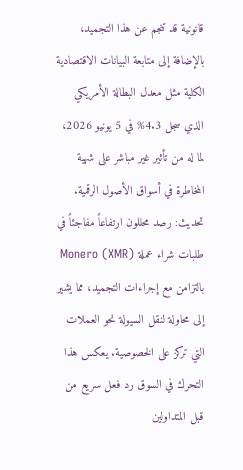قانونية قد تنجم عن هذا التجميد، بالإضافة إلى متابعة البيانات الاقتصادية الكلية مثل معدل البطالة الأمريكي الذي سجل 4.3% في 5 يونيو 2026، لما له من تأثير غير مباشر على شهية المخاطرة في أسواق الأصول الرقمية.
تحديث: رصد محللون ارتفاعاً مفاجئاً في طلبات شراء عملة Monero (XMR) بالتزامن مع إجراءات التجميد، مما يشير إلى محاولة لنقل السيولة نحو العملات التي تركز على الخصوصية. يعكس هذا التحرك في السوق رد فعل سريع من قبل المتداولين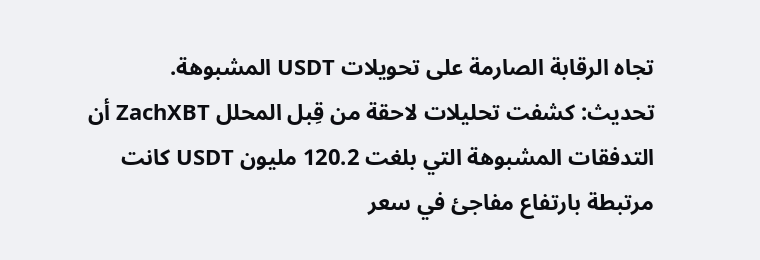تجاه الرقابة الصارمة على تحويلات USDT المشبوهة.
تحديث: كشفت تحليلات لاحقة من قِبل المحلل ZachXBT أن التدفقات المشبوهة التي بلغت 120.2 مليون USDT كانت مرتبطة بارتفاع مفاجئ في سعر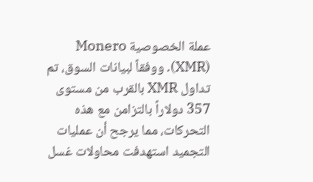عملة الخصوصية Monero (XMR). ووفقاً لبيانات السوق، تم تداول XMR بالقرب من مستوى 357 دولاراً بالتزامن مع هذه التحركات، مما يرجح أن عمليات التجميد استهدفت محاولات غسل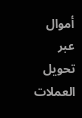أموال عبر تحويل العملات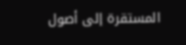المستقرة إلى أصول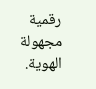رقمية مجهولة الهوية.